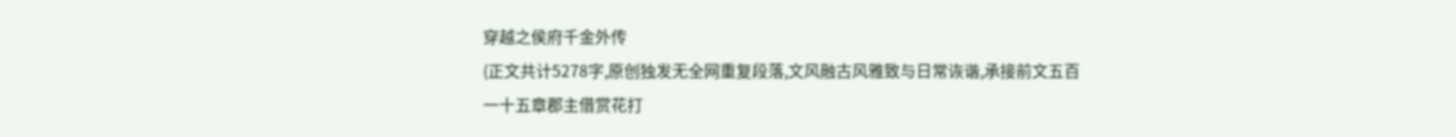穿越之侯府千金外传
(正文共计5278字,原创独发无全网重复段落,文风融古风雅致与日常诙谐,承接前文五百一十五章郡主借赏花打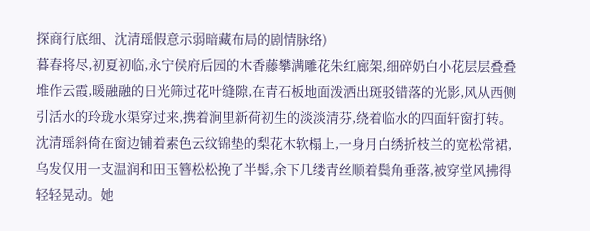探商行底细、沈清瑶假意示弱暗藏布局的剧情脉络)
暮春将尽,初夏初临,永宁侯府后园的木香藤攀满雕花朱红廊架,细碎奶白小花层层叠叠堆作云霞,暖融融的日光筛过花叶缝隙,在青石板地面泼洒出斑驳错落的光影,风从西侧引活水的玲珑水渠穿过来,携着涧里新荷初生的淡淡清芬,绕着临水的四面轩窗打转。
沈清瑶斜倚在窗边铺着素色云纹锦垫的梨花木软榻上,一身月白绣折枝兰的宽松常裙,乌发仅用一支温润和田玉簪松松挽了半髻,余下几缕青丝顺着鬓角垂落,被穿堂风拂得轻轻晃动。她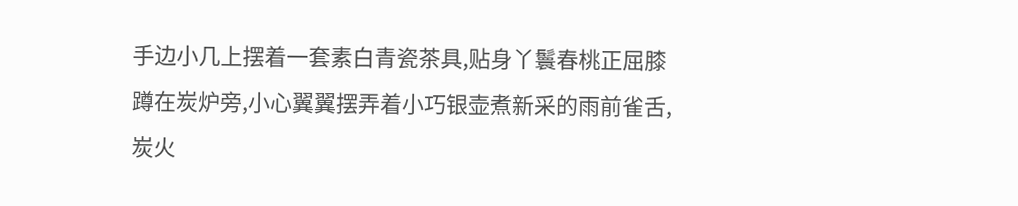手边小几上摆着一套素白青瓷茶具,贴身丫鬟春桃正屈膝蹲在炭炉旁,小心翼翼摆弄着小巧银壶煮新采的雨前雀舌,炭火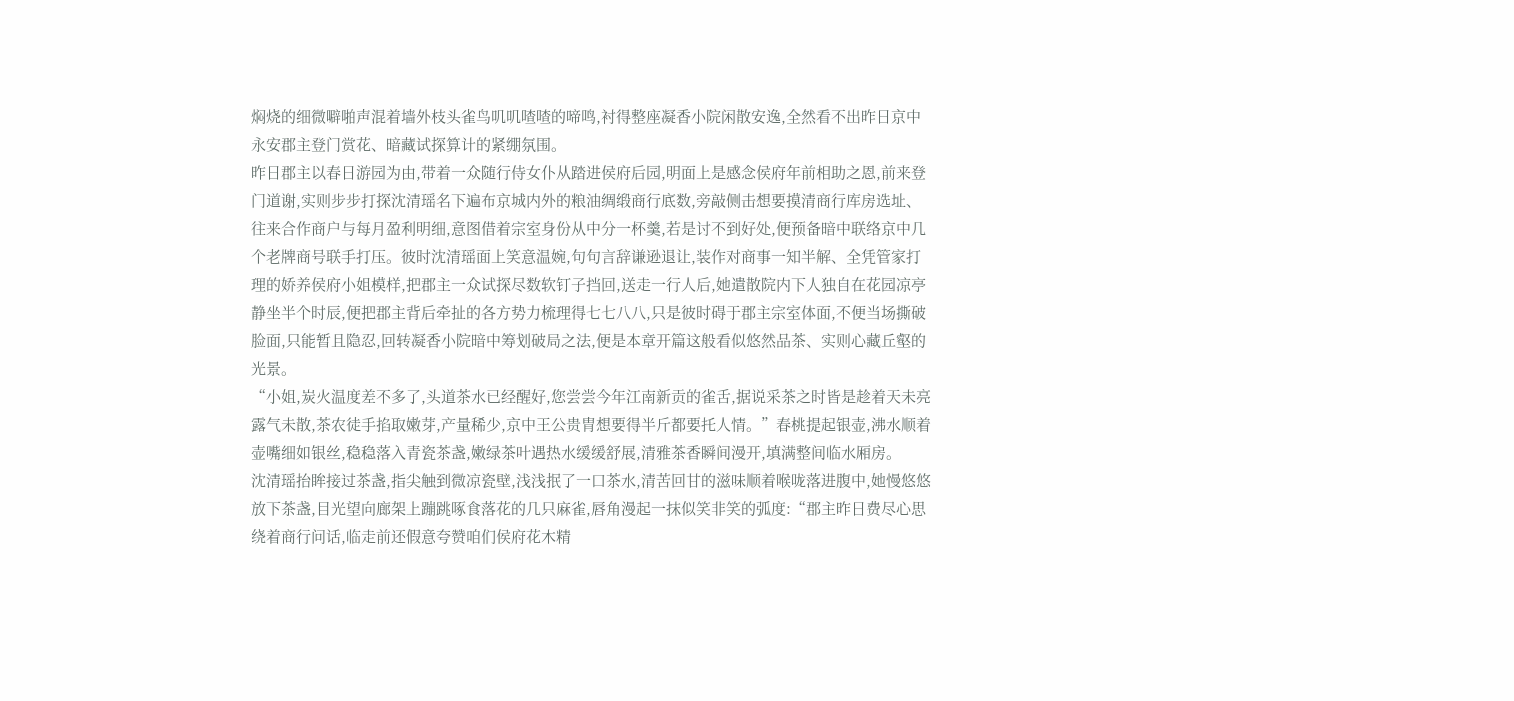焖烧的细微噼啪声混着墙外枝头雀鸟叽叽喳喳的啼鸣,衬得整座凝香小院闲散安逸,全然看不出昨日京中永安郡主登门赏花、暗藏试探算计的紧绷氛围。
昨日郡主以春日游园为由,带着一众随行侍女仆从踏进侯府后园,明面上是感念侯府年前相助之恩,前来登门道谢,实则步步打探沈清瑶名下遍布京城内外的粮油绸缎商行底数,旁敲侧击想要摸清商行库房选址、往来合作商户与每月盈利明细,意图借着宗室身份从中分一杯羹,若是讨不到好处,便预备暗中联络京中几个老牌商号联手打压。彼时沈清瑶面上笑意温婉,句句言辞谦逊退让,装作对商事一知半解、全凭管家打理的娇养侯府小姐模样,把郡主一众试探尽数软钉子挡回,送走一行人后,她遣散院内下人独自在花园凉亭静坐半个时辰,便把郡主背后牵扯的各方势力梳理得七七八八,只是彼时碍于郡主宗室体面,不便当场撕破脸面,只能暂且隐忍,回转凝香小院暗中筹划破局之法,便是本章开篇这般看似悠然品茶、实则心藏丘壑的光景。
“小姐,炭火温度差不多了,头道茶水已经醒好,您尝尝今年江南新贡的雀舌,据说采茶之时皆是趁着天未亮露气未散,茶农徒手掐取嫩芽,产量稀少,京中王公贵胄想要得半斤都要托人情。”春桃提起银壶,沸水顺着壶嘴细如银丝,稳稳落入青瓷茶盏,嫩绿茶叶遇热水缓缓舒展,清雅茶香瞬间漫开,填满整间临水厢房。
沈清瑶抬眸接过茶盏,指尖触到微凉瓷壁,浅浅抿了一口茶水,清苦回甘的滋味顺着喉咙落进腹中,她慢悠悠放下茶盏,目光望向廊架上蹦跳啄食落花的几只麻雀,唇角漫起一抹似笑非笑的弧度:“郡主昨日费尽心思绕着商行问话,临走前还假意夸赞咱们侯府花木精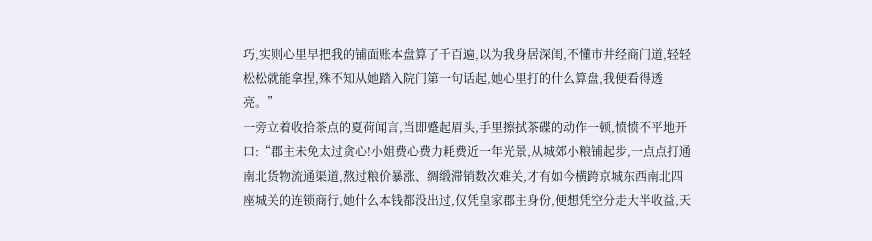巧,实则心里早把我的铺面账本盘算了千百遍,以为我身居深闺,不懂市井经商门道,轻轻松松就能拿捏,殊不知从她踏入院门第一句话起,她心里打的什么算盘,我便看得透亮。”
一旁立着收拾茶点的夏荷闻言,当即蹙起眉头,手里擦拭茶碟的动作一顿,愤愤不平地开口:“郡主未免太过贪心!小姐费心费力耗费近一年光景,从城郊小粮铺起步,一点点打通南北货物流通渠道,熬过粮价暴涨、绸缎滞销数次难关,才有如今横跨京城东西南北四座城关的连锁商行,她什么本钱都没出过,仅凭皇家郡主身份,便想凭空分走大半收益,天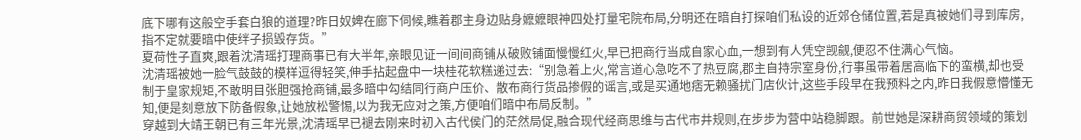底下哪有这般空手套白狼的道理?昨日奴婢在廊下伺候,瞧着郡主身边贴身嬷嬷眼神四处打量宅院布局,分明还在暗自打探咱们私设的近郊仓储位置,若是真被她们寻到库房,指不定就要暗中使绊子损毁存货。”
夏荷性子直爽,跟着沈清瑶打理商事已有大半年,亲眼见证一间间商铺从破败铺面慢慢红火,早已把商行当成自家心血,一想到有人凭空觊觎,便忍不住满心气恼。
沈清瑶被她一脸气鼓鼓的模样逗得轻笑,伸手拈起盘中一块桂花软糕递过去:“别急着上火,常言道心急吃不了热豆腐,郡主自持宗室身份,行事虽带着居高临下的蛮横,却也受制于皇家规矩,不敢明目张胆强抢商铺,最多暗中勾结同行商户压价、散布商行货品掺假的谣言,或是买通地痞无赖骚扰门店伙计,这些手段早在我预料之内,昨日我假意懵懂无知,便是刻意放下防备假象,让她放松警惕,以为我无应对之策,方便咱们暗中布局反制。”
穿越到大靖王朝已有三年光景,沈清瑶早已褪去刚来时初入古代侯门的茫然局促,融合现代经商思维与古代市井规则,在步步为营中站稳脚跟。前世她是深耕商贸领域的策划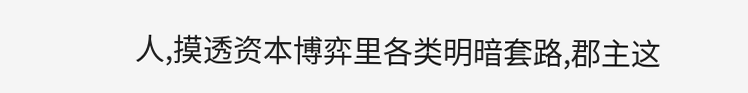人,摸透资本博弈里各类明暗套路,郡主这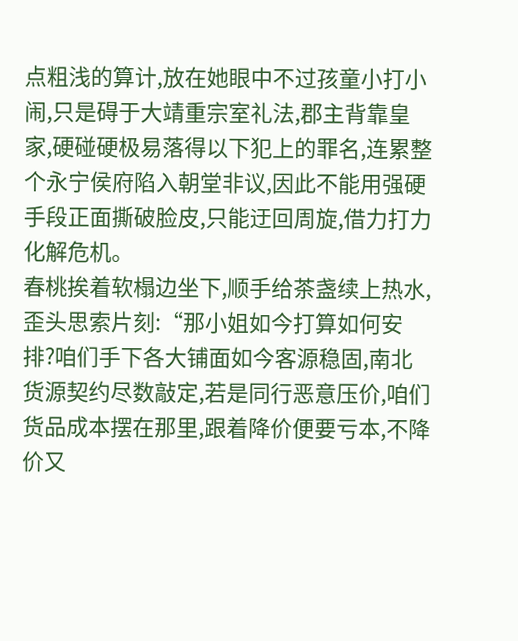点粗浅的算计,放在她眼中不过孩童小打小闹,只是碍于大靖重宗室礼法,郡主背靠皇家,硬碰硬极易落得以下犯上的罪名,连累整个永宁侯府陷入朝堂非议,因此不能用强硬手段正面撕破脸皮,只能迂回周旋,借力打力化解危机。
春桃挨着软榻边坐下,顺手给茶盏续上热水,歪头思索片刻:“那小姐如今打算如何安排?咱们手下各大铺面如今客源稳固,南北货源契约尽数敲定,若是同行恶意压价,咱们货品成本摆在那里,跟着降价便要亏本,不降价又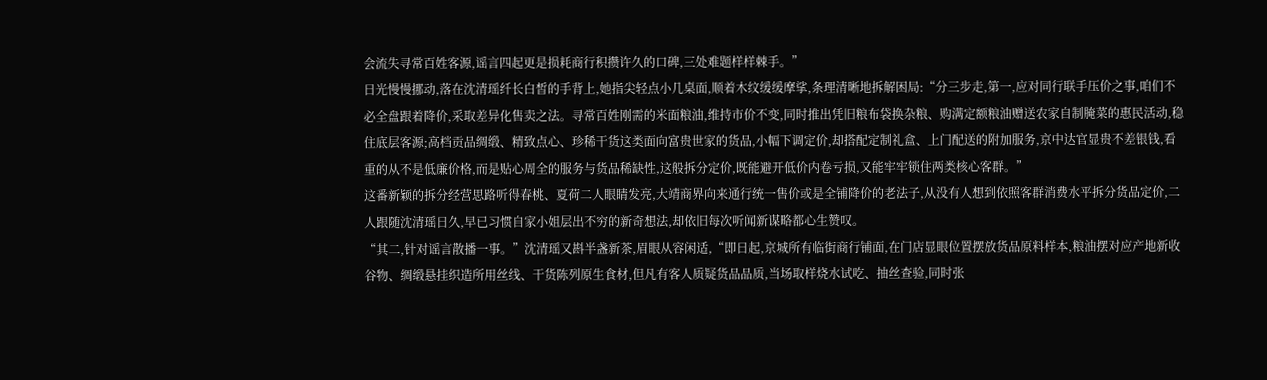会流失寻常百姓客源,谣言四起更是损耗商行积攒许久的口碑,三处难题样样棘手。”
日光慢慢挪动,落在沈清瑶纤长白皙的手背上,她指尖轻点小几桌面,顺着木纹缓缓摩挲,条理清晰地拆解困局:“分三步走,第一,应对同行联手压价之事,咱们不必全盘跟着降价,采取差异化售卖之法。寻常百姓刚需的米面粮油,维持市价不变,同时推出凭旧粮布袋换杂粮、购满定额粮油赠送农家自制腌菜的惠民活动,稳住底层客源;高档贡品绸缎、精致点心、珍稀干货这类面向富贵世家的货品,小幅下调定价,却搭配定制礼盒、上门配送的附加服务,京中达官显贵不差银钱,看重的从不是低廉价格,而是贴心周全的服务与货品稀缺性,这般拆分定价,既能避开低价内卷亏损,又能牢牢锁住两类核心客群。”
这番新颖的拆分经营思路听得春桃、夏荷二人眼睛发亮,大靖商界向来通行统一售价或是全铺降价的老法子,从没有人想到依照客群消费水平拆分货品定价,二人跟随沈清瑶日久,早已习惯自家小姐层出不穷的新奇想法,却依旧每次听闻新谋略都心生赞叹。
“其二,针对谣言散播一事。”沈清瑶又斟半盏新茶,眉眼从容闲适,“即日起,京城所有临街商行铺面,在门店显眼位置摆放货品原料样本,粮油摆对应产地新收谷物、绸缎悬挂织造所用丝线、干货陈列原生食材,但凡有客人质疑货品品质,当场取样烧水试吃、抽丝查验,同时张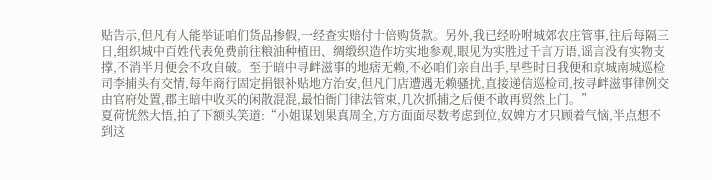贴告示,但凡有人能举证咱们货品掺假,一经查实赔付十倍购货款。另外,我已经吩咐城郊农庄管事,往后每隔三日,组织城中百姓代表免费前往粮油种植田、绸缎织造作坊实地参观,眼见为实胜过千言万语,谣言没有实物支撑,不消半月便会不攻自破。至于暗中寻衅滋事的地痞无赖,不必咱们亲自出手,早些时日我便和京城南城巡检司李捕头有交情,每年商行固定捐银补贴地方治安,但凡门店遭遇无赖骚扰,直接递信巡检司,按寻衅滋事律例交由官府处置,郡主暗中收买的闲散混混,最怕衙门律法管束,几次抓捕之后便不敢再贸然上门。”
夏荷恍然大悟,拍了下额头笑道:“小姐谋划果真周全,方方面面尽数考虑到位,奴婢方才只顾着气恼,半点想不到这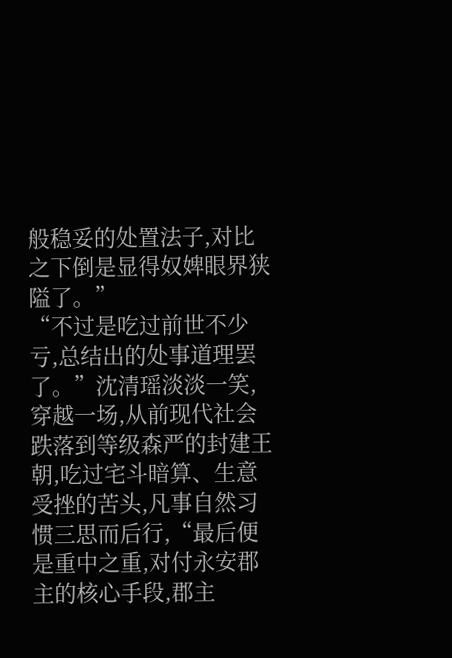般稳妥的处置法子,对比之下倒是显得奴婢眼界狭隘了。”
“不过是吃过前世不少亏,总结出的处事道理罢了。”沈清瑶淡淡一笑,穿越一场,从前现代社会跌落到等级森严的封建王朝,吃过宅斗暗算、生意受挫的苦头,凡事自然习惯三思而后行,“最后便是重中之重,对付永安郡主的核心手段,郡主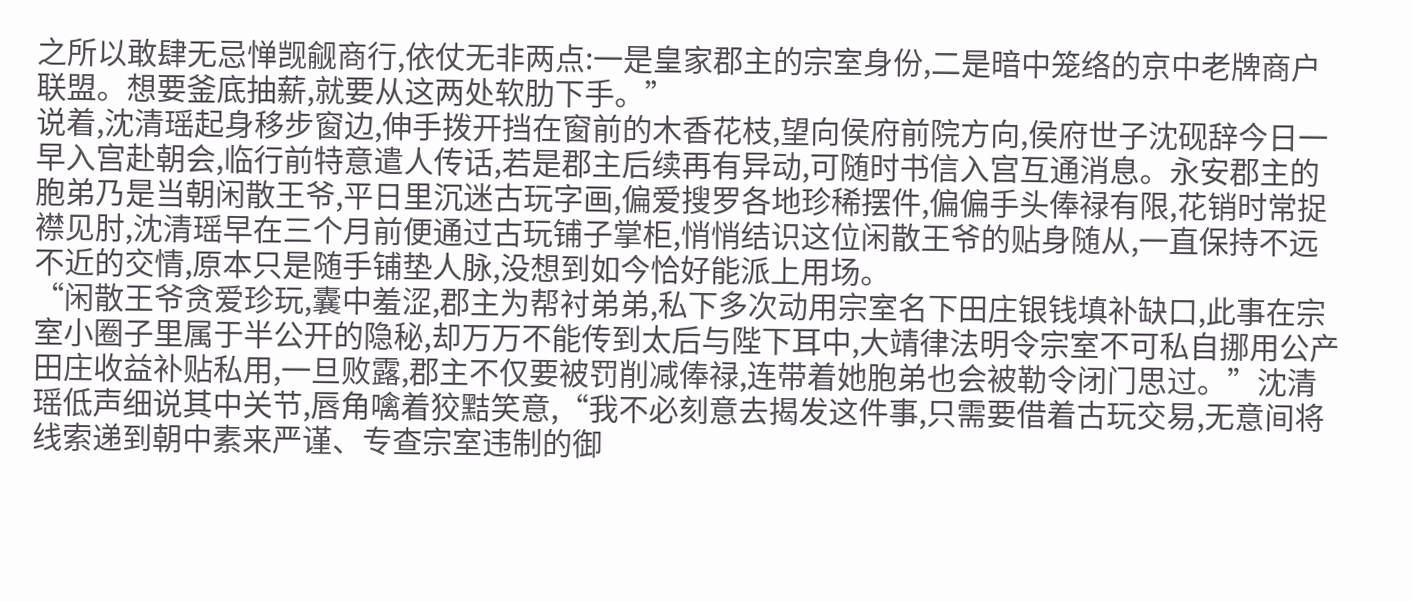之所以敢肆无忌惮觊觎商行,依仗无非两点:一是皇家郡主的宗室身份,二是暗中笼络的京中老牌商户联盟。想要釜底抽薪,就要从这两处软肋下手。”
说着,沈清瑶起身移步窗边,伸手拨开挡在窗前的木香花枝,望向侯府前院方向,侯府世子沈砚辞今日一早入宫赴朝会,临行前特意遣人传话,若是郡主后续再有异动,可随时书信入宫互通消息。永安郡主的胞弟乃是当朝闲散王爷,平日里沉迷古玩字画,偏爱搜罗各地珍稀摆件,偏偏手头俸禄有限,花销时常捉襟见肘,沈清瑶早在三个月前便通过古玩铺子掌柜,悄悄结识这位闲散王爷的贴身随从,一直保持不远不近的交情,原本只是随手铺垫人脉,没想到如今恰好能派上用场。
“闲散王爷贪爱珍玩,囊中羞涩,郡主为帮衬弟弟,私下多次动用宗室名下田庄银钱填补缺口,此事在宗室小圈子里属于半公开的隐秘,却万万不能传到太后与陛下耳中,大靖律法明令宗室不可私自挪用公产田庄收益补贴私用,一旦败露,郡主不仅要被罚削减俸禄,连带着她胞弟也会被勒令闭门思过。”沈清瑶低声细说其中关节,唇角噙着狡黠笑意,“我不必刻意去揭发这件事,只需要借着古玩交易,无意间将线索递到朝中素来严谨、专查宗室违制的御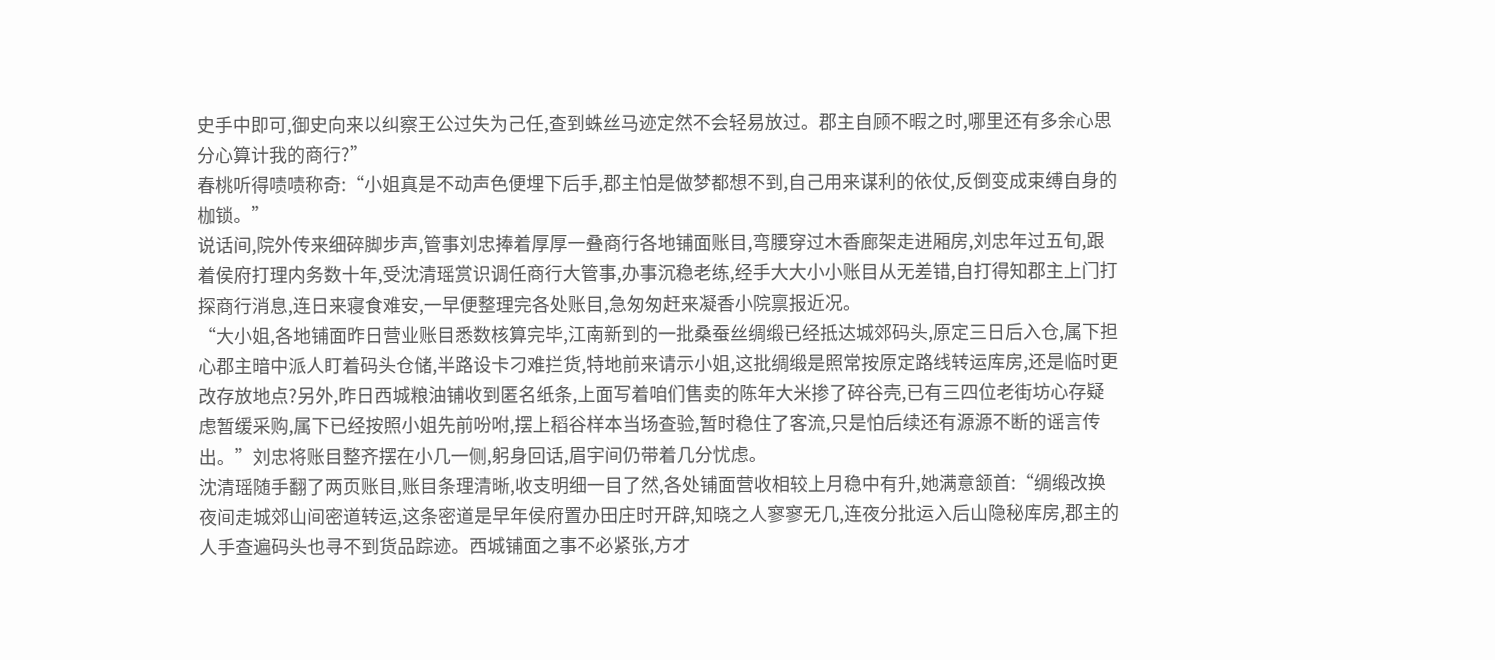史手中即可,御史向来以纠察王公过失为己任,查到蛛丝马迹定然不会轻易放过。郡主自顾不暇之时,哪里还有多余心思分心算计我的商行?”
春桃听得啧啧称奇:“小姐真是不动声色便埋下后手,郡主怕是做梦都想不到,自己用来谋利的依仗,反倒变成束缚自身的枷锁。”
说话间,院外传来细碎脚步声,管事刘忠捧着厚厚一叠商行各地铺面账目,弯腰穿过木香廊架走进厢房,刘忠年过五旬,跟着侯府打理内务数十年,受沈清瑶赏识调任商行大管事,办事沉稳老练,经手大大小小账目从无差错,自打得知郡主上门打探商行消息,连日来寝食难安,一早便整理完各处账目,急匆匆赶来凝香小院禀报近况。
“大小姐,各地铺面昨日营业账目悉数核算完毕,江南新到的一批桑蚕丝绸缎已经抵达城郊码头,原定三日后入仓,属下担心郡主暗中派人盯着码头仓储,半路设卡刁难拦货,特地前来请示小姐,这批绸缎是照常按原定路线转运库房,还是临时更改存放地点?另外,昨日西城粮油铺收到匿名纸条,上面写着咱们售卖的陈年大米掺了碎谷壳,已有三四位老街坊心存疑虑暂缓采购,属下已经按照小姐先前吩咐,摆上稻谷样本当场查验,暂时稳住了客流,只是怕后续还有源源不断的谣言传出。”刘忠将账目整齐摆在小几一侧,躬身回话,眉宇间仍带着几分忧虑。
沈清瑶随手翻了两页账目,账目条理清晰,收支明细一目了然,各处铺面营收相较上月稳中有升,她满意颔首:“绸缎改换夜间走城郊山间密道转运,这条密道是早年侯府置办田庄时开辟,知晓之人寥寥无几,连夜分批运入后山隐秘库房,郡主的人手查遍码头也寻不到货品踪迹。西城铺面之事不必紧张,方才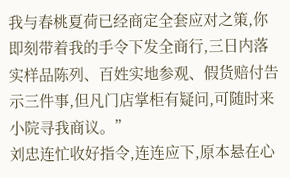我与春桃夏荷已经商定全套应对之策,你即刻带着我的手令下发全商行,三日内落实样品陈列、百姓实地参观、假货赔付告示三件事,但凡门店掌柜有疑问,可随时来小院寻我商议。”
刘忠连忙收好指令,连连应下,原本悬在心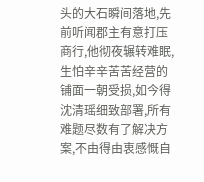头的大石瞬间落地,先前听闻郡主有意打压商行,他彻夜辗转难眠,生怕辛辛苦苦经营的铺面一朝受损,如今得沈清瑶细致部署,所有难题尽数有了解决方案,不由得由衷感慨自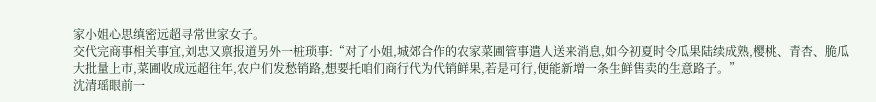家小姐心思缜密远超寻常世家女子。
交代完商事相关事宜,刘忠又禀报道另外一桩琐事:“对了小姐,城郊合作的农家菜圃管事遣人送来消息,如今初夏时令瓜果陆续成熟,樱桃、青杏、脆瓜大批量上市,菜圃收成远超往年,农户们发愁销路,想要托咱们商行代为代销鲜果,若是可行,便能新增一条生鲜售卖的生意路子。”
沈清瑶眼前一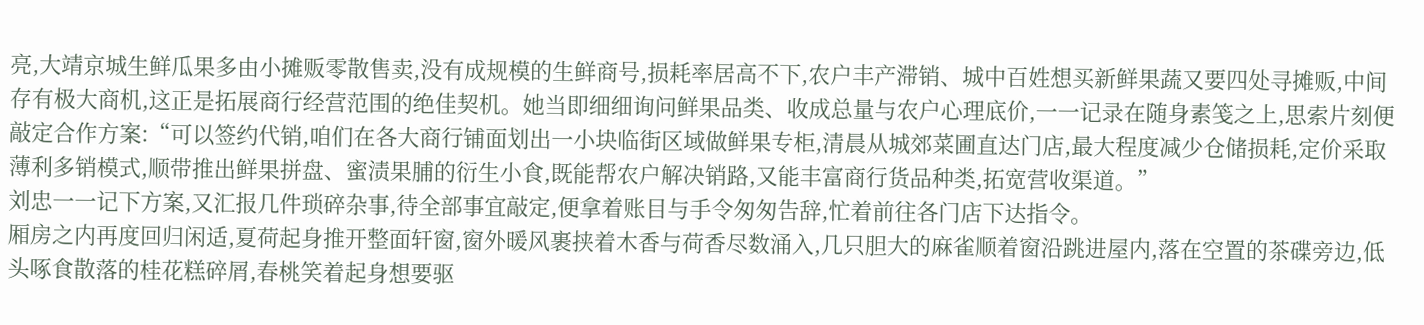亮,大靖京城生鲜瓜果多由小摊贩零散售卖,没有成规模的生鲜商号,损耗率居高不下,农户丰产滞销、城中百姓想买新鲜果蔬又要四处寻摊贩,中间存有极大商机,这正是拓展商行经营范围的绝佳契机。她当即细细询问鲜果品类、收成总量与农户心理底价,一一记录在随身素笺之上,思索片刻便敲定合作方案:“可以签约代销,咱们在各大商行铺面划出一小块临街区域做鲜果专柜,清晨从城郊菜圃直达门店,最大程度减少仓储损耗,定价采取薄利多销模式,顺带推出鲜果拼盘、蜜渍果脯的衍生小食,既能帮农户解决销路,又能丰富商行货品种类,拓宽营收渠道。”
刘忠一一记下方案,又汇报几件琐碎杂事,待全部事宜敲定,便拿着账目与手令匆匆告辞,忙着前往各门店下达指令。
厢房之内再度回归闲适,夏荷起身推开整面轩窗,窗外暖风裹挟着木香与荷香尽数涌入,几只胆大的麻雀顺着窗沿跳进屋内,落在空置的茶碟旁边,低头啄食散落的桂花糕碎屑,春桃笑着起身想要驱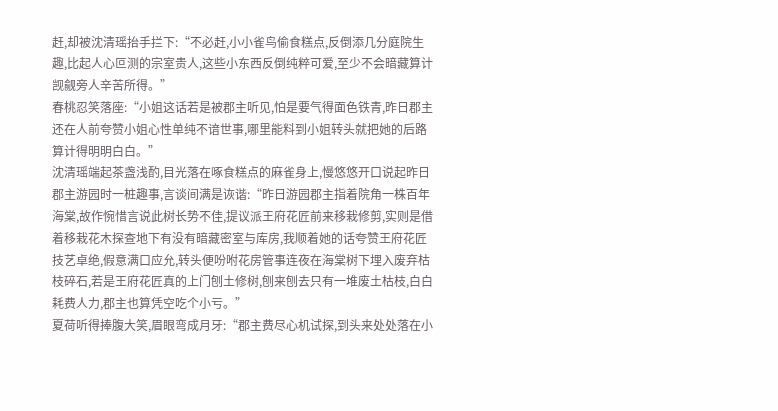赶,却被沈清瑶抬手拦下:“不必赶,小小雀鸟偷食糕点,反倒添几分庭院生趣,比起人心叵测的宗室贵人,这些小东西反倒纯粹可爱,至少不会暗藏算计觊觎旁人辛苦所得。”
春桃忍笑落座:“小姐这话若是被郡主听见,怕是要气得面色铁青,昨日郡主还在人前夸赞小姐心性单纯不谙世事,哪里能料到小姐转头就把她的后路算计得明明白白。”
沈清瑶端起茶盏浅酌,目光落在啄食糕点的麻雀身上,慢悠悠开口说起昨日郡主游园时一桩趣事,言谈间满是诙谐:“昨日游园郡主指着院角一株百年海棠,故作惋惜言说此树长势不佳,提议派王府花匠前来移栽修剪,实则是借着移栽花木探查地下有没有暗藏密室与库房,我顺着她的话夸赞王府花匠技艺卓绝,假意满口应允,转头便吩咐花房管事连夜在海棠树下埋入废弃枯枝碎石,若是王府花匠真的上门刨土修树,刨来刨去只有一堆废土枯枝,白白耗费人力,郡主也算凭空吃个小亏。”
夏荷听得捧腹大笑,眉眼弯成月牙:“郡主费尽心机试探,到头来处处落在小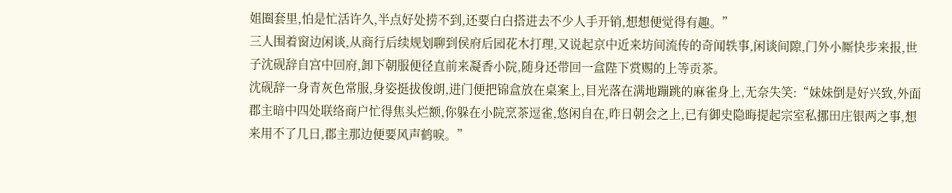姐圈套里,怕是忙活许久,半点好处捞不到,还要白白搭进去不少人手开销,想想便觉得有趣。”
三人围着窗边闲谈,从商行后续规划聊到侯府后园花木打理,又说起京中近来坊间流传的奇闻轶事,闲谈间隙,门外小厮快步来报,世子沈砚辞自宫中回府,卸下朝服便径直前来凝香小院,随身还带回一盒陛下赏赐的上等贡茶。
沈砚辞一身青灰色常服,身姿挺拔俊朗,进门便把锦盒放在桌案上,目光落在满地蹦跳的麻雀身上,无奈失笑:“妹妹倒是好兴致,外面郡主暗中四处联络商户忙得焦头烂额,你躲在小院烹茶逗雀,悠闲自在,昨日朝会之上,已有御史隐晦提起宗室私挪田庄银两之事,想来用不了几日,郡主那边便要风声鹤唳。”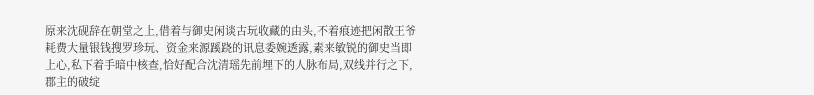原来沈砚辞在朝堂之上,借着与御史闲谈古玩收藏的由头,不着痕迹把闲散王爷耗费大量银钱搜罗珍玩、资金来源蹊跷的讯息委婉透露,素来敏锐的御史当即上心,私下着手暗中核查,恰好配合沈清瑶先前埋下的人脉布局,双线并行之下,郡主的破绽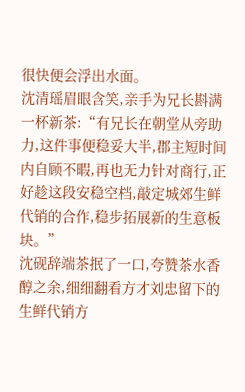很快便会浮出水面。
沈清瑶眉眼含笑,亲手为兄长斟满一杯新茶:“有兄长在朝堂从旁助力,这件事便稳妥大半,郡主短时间内自顾不暇,再也无力针对商行,正好趁这段安稳空档,敲定城郊生鲜代销的合作,稳步拓展新的生意板块。”
沈砚辞端茶抿了一口,夸赞茶水香醇之余,细细翻看方才刘忠留下的生鲜代销方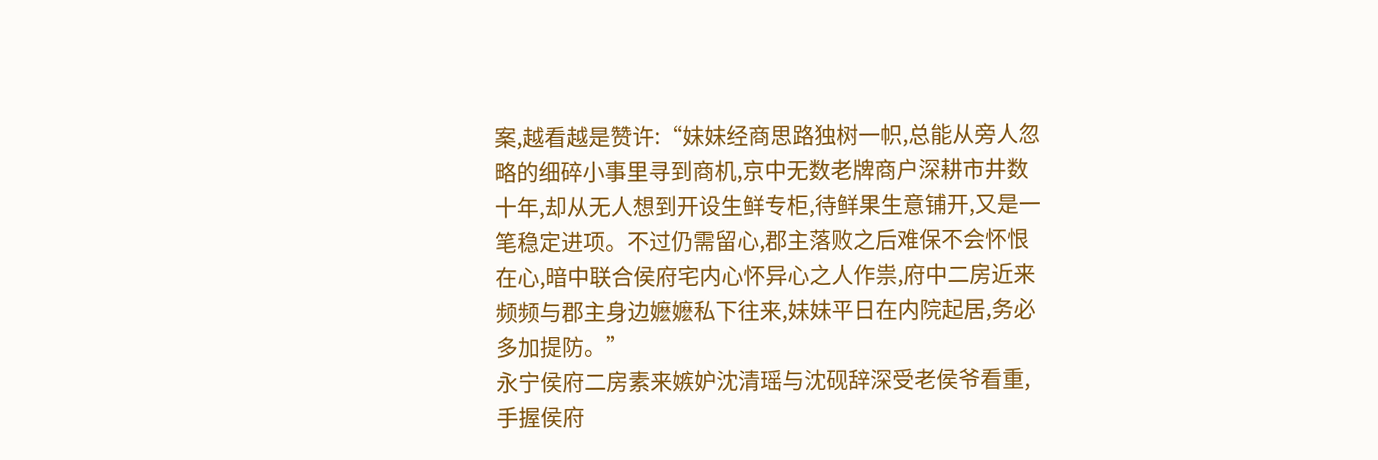案,越看越是赞许:“妹妹经商思路独树一帜,总能从旁人忽略的细碎小事里寻到商机,京中无数老牌商户深耕市井数十年,却从无人想到开设生鲜专柜,待鲜果生意铺开,又是一笔稳定进项。不过仍需留心,郡主落败之后难保不会怀恨在心,暗中联合侯府宅内心怀异心之人作祟,府中二房近来频频与郡主身边嬷嬷私下往来,妹妹平日在内院起居,务必多加提防。”
永宁侯府二房素来嫉妒沈清瑶与沈砚辞深受老侯爷看重,手握侯府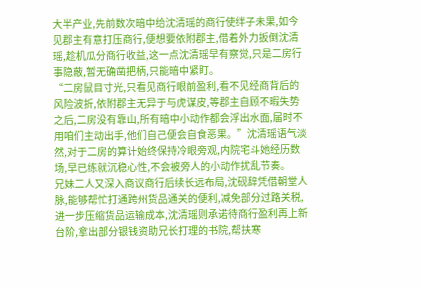大半产业,先前数次暗中给沈清瑶的商行使绊子未果,如今见郡主有意打压商行,便想要依附郡主,借着外力扳倒沈清瑶,趁机瓜分商行收益,这一点沈清瑶早有察觉,只是二房行事隐蔽,暂无确凿把柄,只能暗中紧盯。
“二房鼠目寸光,只看见商行眼前盈利,看不见经商背后的风险波折,依附郡主无异于与虎谋皮,等郡主自顾不暇失势之后,二房没有靠山,所有暗中小动作都会浮出水面,届时不用咱们主动出手,他们自己便会自食恶果。”沈清瑶语气淡然,对于二房的算计始终保持冷眼旁观,内院宅斗她经历数场,早已练就沉稳心性,不会被旁人的小动作扰乱节奏。
兄妹二人又深入商议商行后续长远布局,沈砚辞凭借朝堂人脉,能够帮忙打通跨州货品通关的便利,减免部分过路关税,进一步压缩货品运输成本,沈清瑶则承诺待商行盈利再上新台阶,拿出部分银钱资助兄长打理的书院,帮扶寒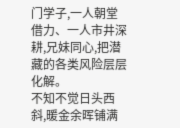门学子,一人朝堂借力、一人市井深耕,兄妹同心,把潜藏的各类风险层层化解。
不知不觉日头西斜,暖金余晖铺满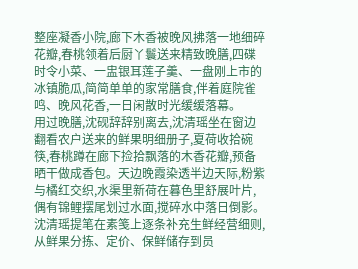整座凝香小院,廊下木香被晚风拂落一地细碎花瓣,春桃领着后厨丫鬟送来精致晚膳,四碟时令小菜、一盅银耳莲子羹、一盘刚上市的冰镇脆瓜,简简单单的家常膳食,伴着庭院雀鸣、晚风花香,一日闲散时光缓缓落幕。
用过晚膳,沈砚辞辞别离去,沈清瑶坐在窗边翻看农户送来的鲜果明细册子,夏荷收拾碗筷,春桃蹲在廊下捡拾飘落的木香花瓣,预备晒干做成香包。天边晚霞染透半边天际,粉紫与橘红交织,水渠里新荷在暮色里舒展叶片,偶有锦鲤摆尾划过水面,搅碎水中落日倒影。
沈清瑶提笔在素笺上逐条补充生鲜经营细则,从鲜果分拣、定价、保鲜储存到员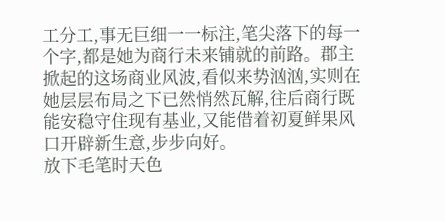工分工,事无巨细一一标注,笔尖落下的每一个字,都是她为商行未来铺就的前路。郡主掀起的这场商业风波,看似来势汹汹,实则在她层层布局之下已然悄然瓦解,往后商行既能安稳守住现有基业,又能借着初夏鲜果风口开辟新生意,步步向好。
放下毛笔时天色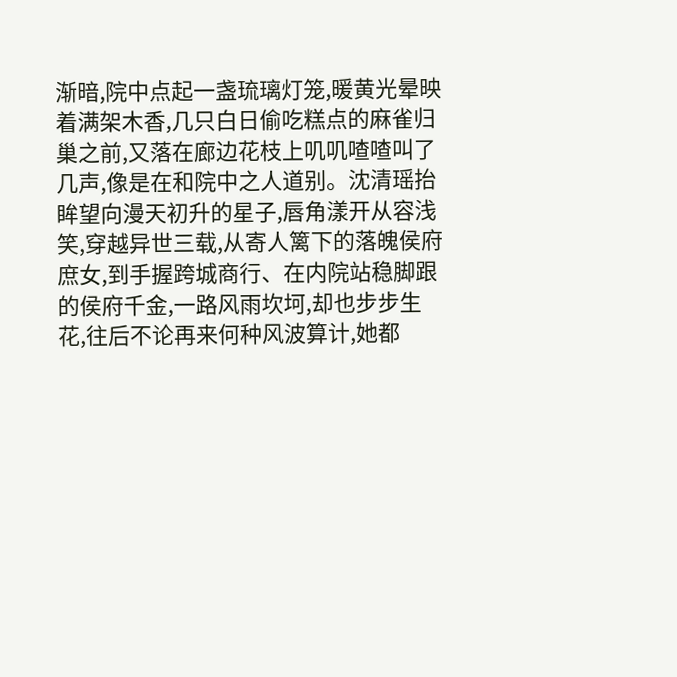渐暗,院中点起一盏琉璃灯笼,暖黄光晕映着满架木香,几只白日偷吃糕点的麻雀归巢之前,又落在廊边花枝上叽叽喳喳叫了几声,像是在和院中之人道别。沈清瑶抬眸望向漫天初升的星子,唇角漾开从容浅笑,穿越异世三载,从寄人篱下的落魄侯府庶女,到手握跨城商行、在内院站稳脚跟的侯府千金,一路风雨坎坷,却也步步生花,往后不论再来何种风波算计,她都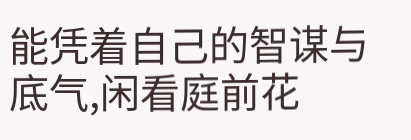能凭着自己的智谋与底气,闲看庭前花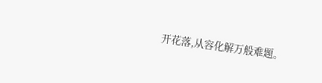开花落,从容化解万般难题。